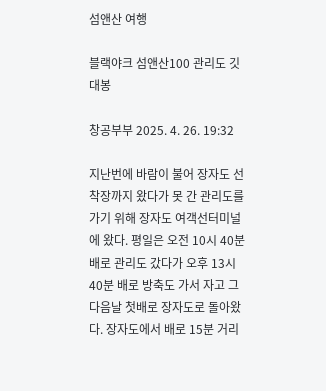섬앤산 여행

블랙야크 섬앤산100 관리도 깃대봉

창공부부 2025. 4. 26. 19:32

지난번에 바람이 불어 장자도 선착장까지 왔다가 못 간 관리도를 가기 위해 장자도 여객선터미널에 왔다. 평일은 오전 10시 40분 배로 관리도 갔다가 오후 13시 40분 배로 방축도 가서 자고 그 다음날 첫배로 장자도로 돌아왔다. 장자도에서 배로 15분 거리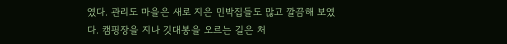였다. 관리도 마을은 새로 지은 민박집들도 많고 깔끔해 보였다. 캠핑장을 지나 깃대봉을 오르는 길은 처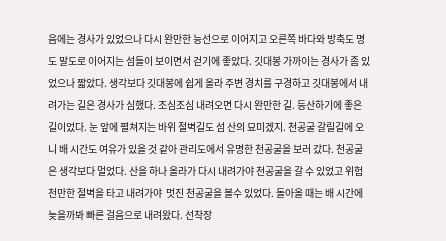음에는 경사가 있었으나 다시 완만한 능선으로 이어지고 오른쪽 바다와 방축도 명도 말도로 이어지는 섬들이 보이면서 걷기에 좋았다. 깃대봉 가까이는 경사가 좀 있었으나 짧았다. 생각보다 깃대봉에 쉽게 올라 주변 경치를 구경하고 깃대봉에서 내려가는 길은 경사가 심했다. 조심조심 내려오면 다시 완만한 길. 등산하기에 좋은 길이었다. 눈 앞에 펼쳐지는 바위 절벽길도 섬 산의 묘미겠지. 천공굴 갈릴길에 오니 배 시간도 여유가 있을 것 같아 관리도에서 유명한 천공굴을 보러 갔다. 천공굴은 생각보다 멀었다. 산을 하나 올라가 다시 내려가야 천공굴을 갈 수 있었고 위험 천만한 절벽을 타고 내려가야  멋진 천공굴을 볼수 있었다. 돌아올 때는 배 시간에 늦을까봐 빠른 걸음으로 내려왔다. 선착장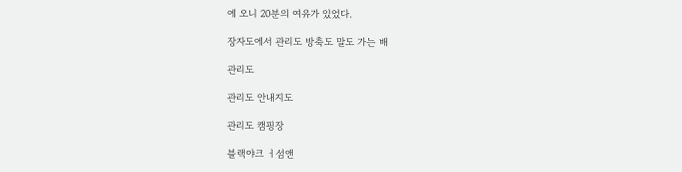에 오니 20분의 여유가 있었다.

장자도에서 관리도 방축도 말도 가는 배

관리도

관리도 안내지도

관리도 캠핑장

블랙야크 ㅓ섬앤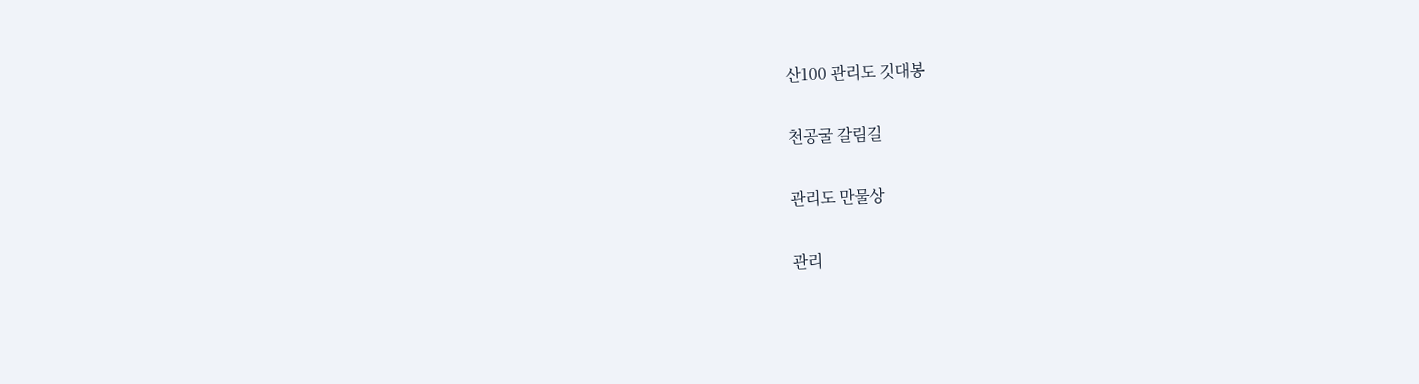산100 관리도 깃대봉

천공굴 갈림길

관리도 만물상

관리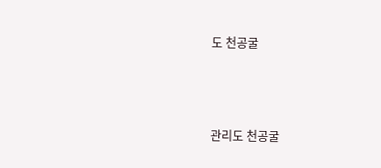도 천공굴



관리도 천공굴